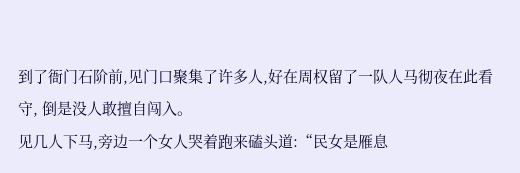到了衙门石阶前,见门口聚集了许多人,好在周权留了一队人马彻夜在此看守, 倒是没人敢擅自闯入。
见几人下马,旁边一个女人哭着跑来磕头道:“民女是雁息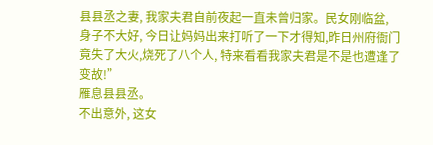县县丞之妻, 我家夫君自前夜起一直未曾归家。民女刚临盆, 身子不大好, 今日让妈妈出来打听了一下才得知,昨日州府衙门竟失了大火,烧死了八个人, 特来看看我家夫君是不是也遭逢了变故!”
雁息县县丞。
不出意外, 这女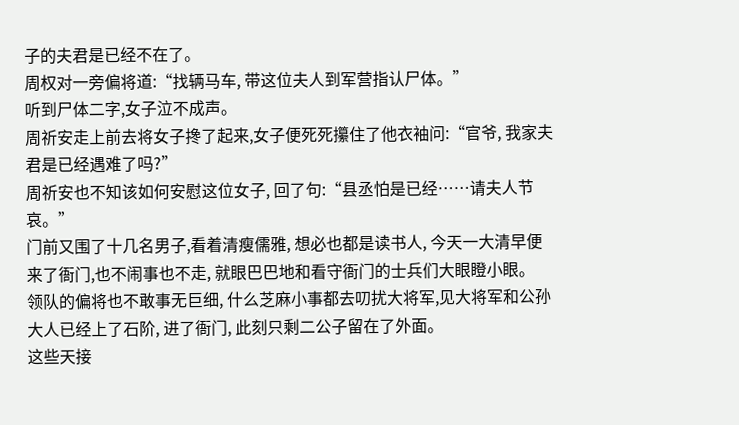子的夫君是已经不在了。
周权对一旁偏将道:“找辆马车, 带这位夫人到军营指认尸体。”
听到尸体二字,女子泣不成声。
周祈安走上前去将女子搀了起来,女子便死死攥住了他衣袖问:“官爷, 我家夫君是已经遇难了吗?”
周祈安也不知该如何安慰这位女子, 回了句:“县丞怕是已经……请夫人节哀。”
门前又围了十几名男子,看着清瘦儒雅, 想必也都是读书人, 今天一大清早便来了衙门,也不闹事也不走, 就眼巴巴地和看守衙门的士兵们大眼瞪小眼。
领队的偏将也不敢事无巨细, 什么芝麻小事都去叨扰大将军,见大将军和公孙大人已经上了石阶, 进了衙门, 此刻只剩二公子留在了外面。
这些天接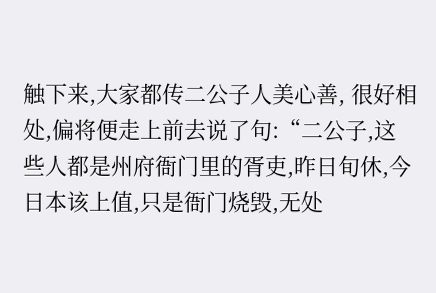触下来,大家都传二公子人美心善, 很好相处,偏将便走上前去说了句:“二公子,这些人都是州府衙门里的胥吏,昨日旬休,今日本该上值,只是衙门烧毁,无处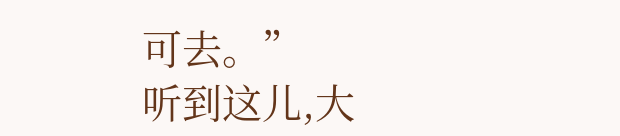可去。”
听到这儿,大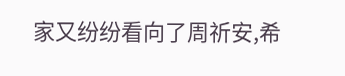家又纷纷看向了周祈安,希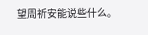望周祈安能说些什么。